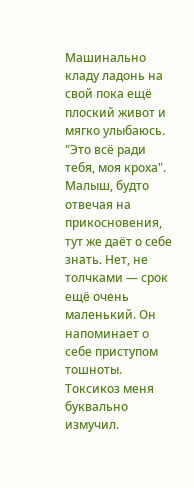Машинально кладу ладонь на свой пока ещё плоский живот и мягко улыбаюсь.
"Это всё ради тебя, моя кроха".
Малыш, будто отвечая на прикосновения, тут же даёт о себе знать. Нет, не толчками — срок ещё очень маленький. Он напоминает о себе приступом тошноты.
Токсикоз меня буквально измучил.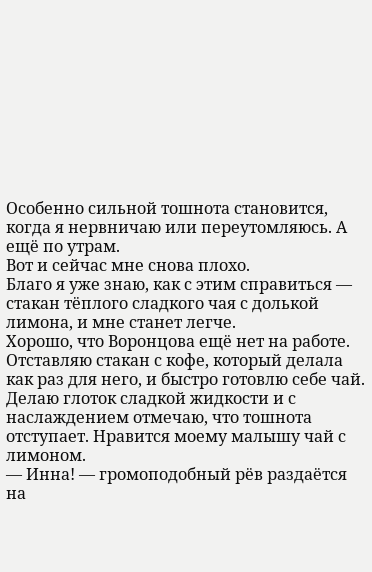Особенно сильной тошнота становится, когда я нервничаю или переутомляюсь. А ещё по утрам.
Вот и сейчас мне снова плохо.
Благо я уже знаю, как с этим справиться — стакан тёплого сладкого чая с долькой лимона, и мне станет легче.
Хорошо, что Воронцова ещё нет на работе.
Отставляю стакан с кофе, который делала как раз для него, и быстро готовлю себе чай.
Делаю глоток сладкой жидкости и с наслаждением отмечаю, что тошнота отступает. Нравится моему малышу чай с лимоном.
— Инна! — громоподобный рёв раздаётся на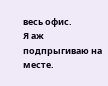весь офис.
Я аж подпрыгиваю на месте.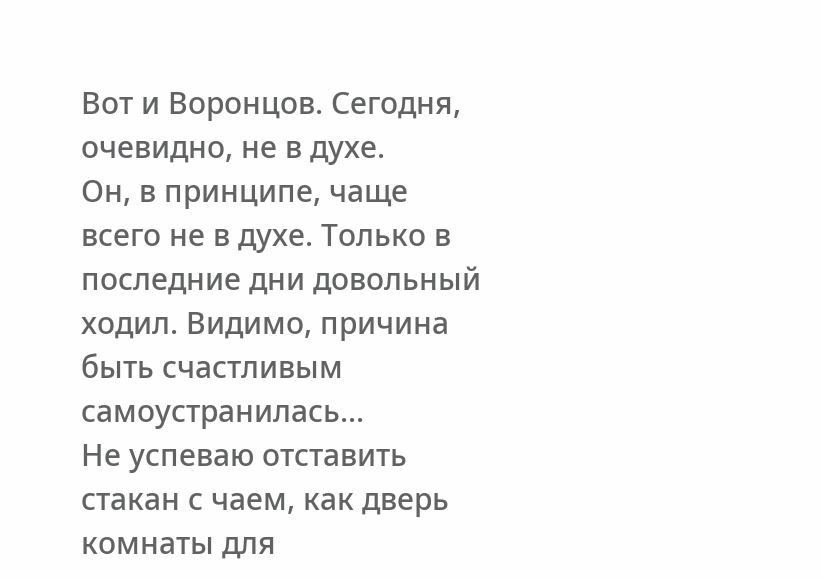Вот и Воронцов. Сегодня, очевидно, не в духе.
Он, в принципе, чаще всего не в духе. Только в последние дни довольный ходил. Видимо, причина быть счастливым самоустранилась...
Не успеваю отставить стакан с чаем, как дверь комнаты для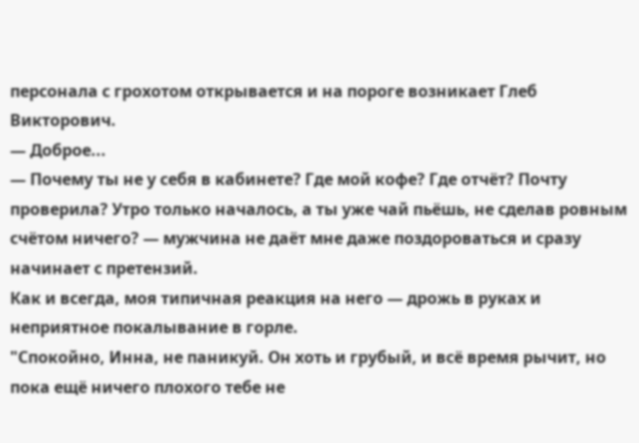персонала с грохотом открывается и на пороге возникает Глеб Викторович.
— Доброе...
— Почему ты не у себя в кабинете? Где мой кофе? Где отчёт? Почту проверила? Утро только началось, а ты уже чай пьёшь, не сделав ровным счётом ничего? — мужчина не даёт мне даже поздороваться и сразу начинает с претензий.
Как и всегда, моя типичная реакция на него — дрожь в руках и неприятное покалывание в горле.
"Спокойно, Инна, не паникуй. Он хоть и грубый, и всё время рычит, но пока ещё ничего плохого тебе не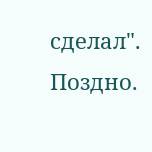сделал".
Поздно.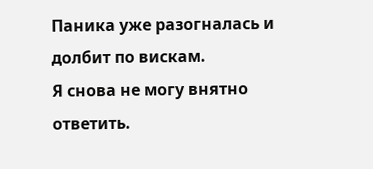Паника уже разогналась и долбит по вискам.
Я снова не могу внятно ответить.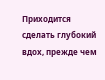Приходится сделать глубокий вдох, прежде чем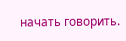начать говорить.